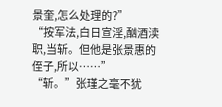景奎,怎么处理的?”
“按军法,白日宣淫,酗酒渎职,当斩。但他是张景惠的侄子,所以……”
“斩。”张瑾之毫不犹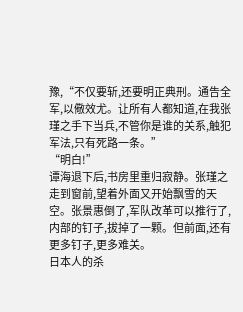豫,“不仅要斩,还要明正典刑。通告全军,以儆效尤。让所有人都知道,在我张瑾之手下当兵,不管你是谁的关系,触犯军法,只有死路一条。”
“明白!”
谭海退下后,书房里重归寂静。张瑾之走到窗前,望着外面又开始飘雪的天空。张景惠倒了,军队改革可以推行了,内部的钉子,拔掉了一颗。但前面,还有更多钉子,更多难关。
日本人的杀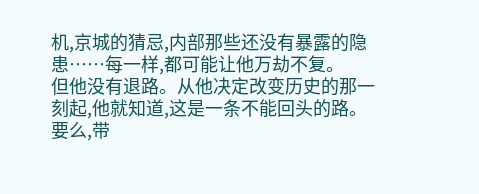机,京城的猜忌,内部那些还没有暴露的隐患……每一样,都可能让他万劫不复。
但他没有退路。从他决定改变历史的那一刻起,他就知道,这是一条不能回头的路。
要么,带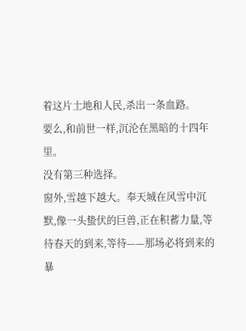着这片土地和人民,杀出一条血路。
要么,和前世一样,沉沦在黑暗的十四年里。
没有第三种选择。
窗外,雪越下越大。奉天城在风雪中沉默,像一头蛰伏的巨兽,正在积蓄力量,等待春天的到来,等待——那场必将到来的暴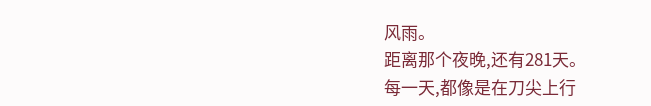风雨。
距离那个夜晚,还有281天。
每一天,都像是在刀尖上行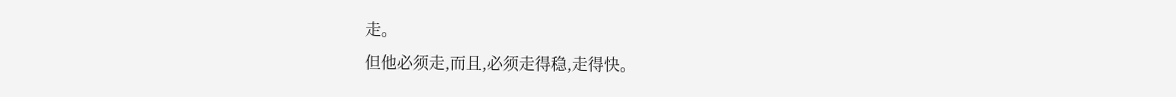走。
但他必须走,而且,必须走得稳,走得快。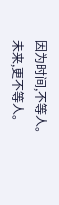因为时间,不等人。
未来,更不等人。